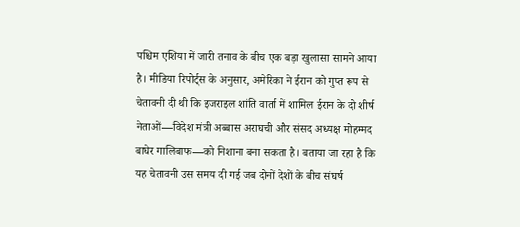पश्चिम एशिया में जारी तनाव के बीच एक बड़ा खुलासा सामने आया है। मीडिया रिपोर्ट्स के अनुसार, अमेरिका ने ईरान को गुप्त रूप से चेतावनी दी थी कि इजराइल शांति वार्ता में शामिल ईरान के दो शीर्ष नेताओं—विदेश मंत्री अब्बास अराघची और संसद अध्यक्ष मोहम्मद बाघेर गालिबाफ—को निशाना बना सकता है। बताया जा रहा है कि यह चेतावनी उस समय दी गई जब दोनों देशों के बीच संघर्ष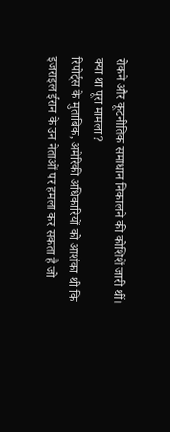रोकने और कूटनीतिक समाधान निकालने की कोशिशें जारी थीं।
क्या था पूरा मामला?
रिपोर्ट्स के मुताबिक, अमेरिकी अधिकारियों को आशंका थी कि इजराइल ईरान के उन नेताओं पर हमला कर सकता है जो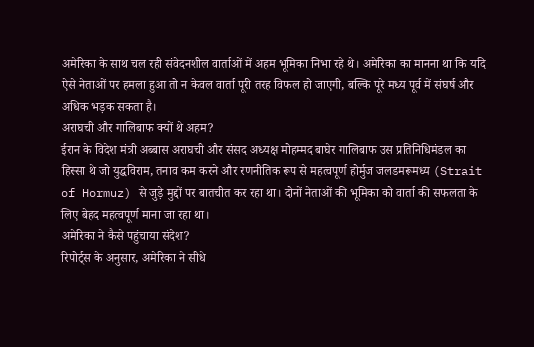अमेरिका के साथ चल रही संवेदनशील वार्ताओं में अहम भूमिका निभा रहे थे। अमेरिका का मानना था कि यदि ऐसे नेताओं पर हमला हुआ तो न केवल वार्ता पूरी तरह विफल हो जाएगी, बल्कि पूरे मध्य पूर्व में संघर्ष और अधिक भड़क सकता है।
अराघची और गालिबाफ क्यों थे अहम?
ईरान के विदेश मंत्री अब्बास अराघची और संसद अध्यक्ष मोहम्मद बाघेर गालिबाफ उस प्रतिनिधिमंडल का हिस्सा थे जो युद्धविराम, तनाव कम करने और रणनीतिक रूप से महत्वपूर्ण होर्मुज जलडमरूमध्य (Strait of Hormuz) से जुड़े मुद्दों पर बातचीत कर रहा था। दोनों नेताओं की भूमिका को वार्ता की सफलता के लिए बेहद महत्वपूर्ण माना जा रहा था।
अमेरिका ने कैसे पहुंचाया संदेश?
रिपोर्ट्स के अनुसार, अमेरिका ने सीधे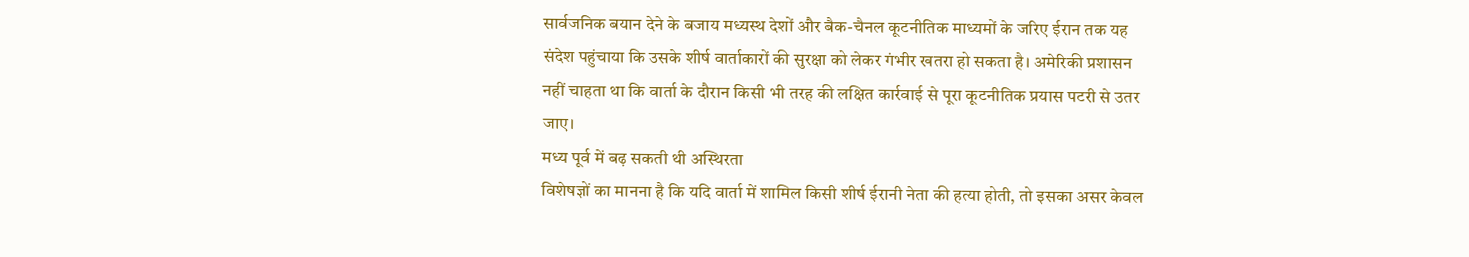सार्वजनिक बयान देने के बजाय मध्यस्थ देशों और बैक-चैनल कूटनीतिक माध्यमों के जरिए ईरान तक यह संदेश पहुंचाया कि उसके शीर्ष वार्ताकारों की सुरक्षा को लेकर गंभीर खतरा हो सकता है। अमेरिकी प्रशासन नहीं चाहता था कि वार्ता के दौरान किसी भी तरह की लक्षित कार्रवाई से पूरा कूटनीतिक प्रयास पटरी से उतर जाए।
मध्य पूर्व में बढ़ सकती थी अस्थिरता
विशेषज्ञों का मानना है कि यदि वार्ता में शामिल किसी शीर्ष ईरानी नेता की हत्या होती, तो इसका असर केवल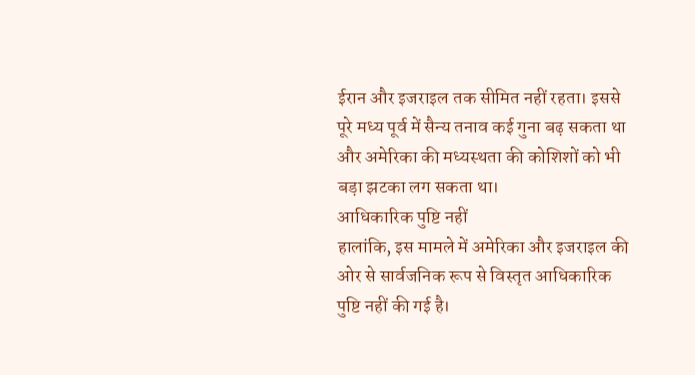ईरान और इजराइल तक सीमित नहीं रहता। इससे पूरे मध्य पूर्व में सैन्य तनाव कई गुना बढ़ सकता था और अमेरिका की मध्यस्थता की कोशिशों को भी बड़ा झटका लग सकता था।
आधिकारिक पुष्टि नहीं
हालांकि, इस मामले में अमेरिका और इजराइल की ओर से सार्वजनिक रूप से विस्तृत आधिकारिक पुष्टि नहीं की गई है।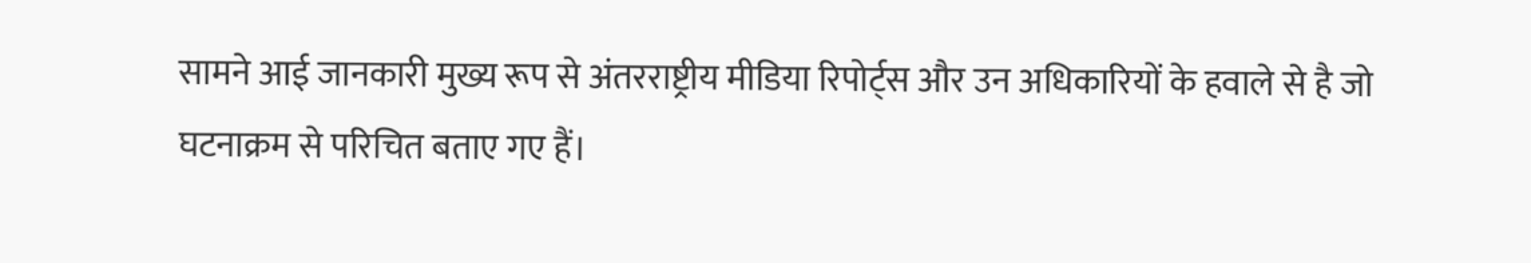सामने आई जानकारी मुख्य रूप से अंतरराष्ट्रीय मीडिया रिपोर्ट्स और उन अधिकारियों के हवाले से है जो घटनाक्रम से परिचित बताए गए हैं।